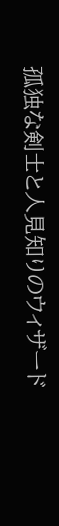孤独な剣士と人見知りのウィザード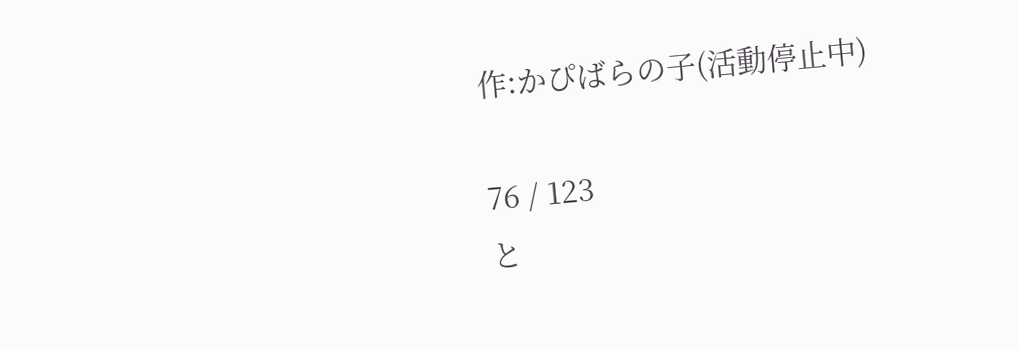作:かぴばらの子(活動停止中)

76 / 123
と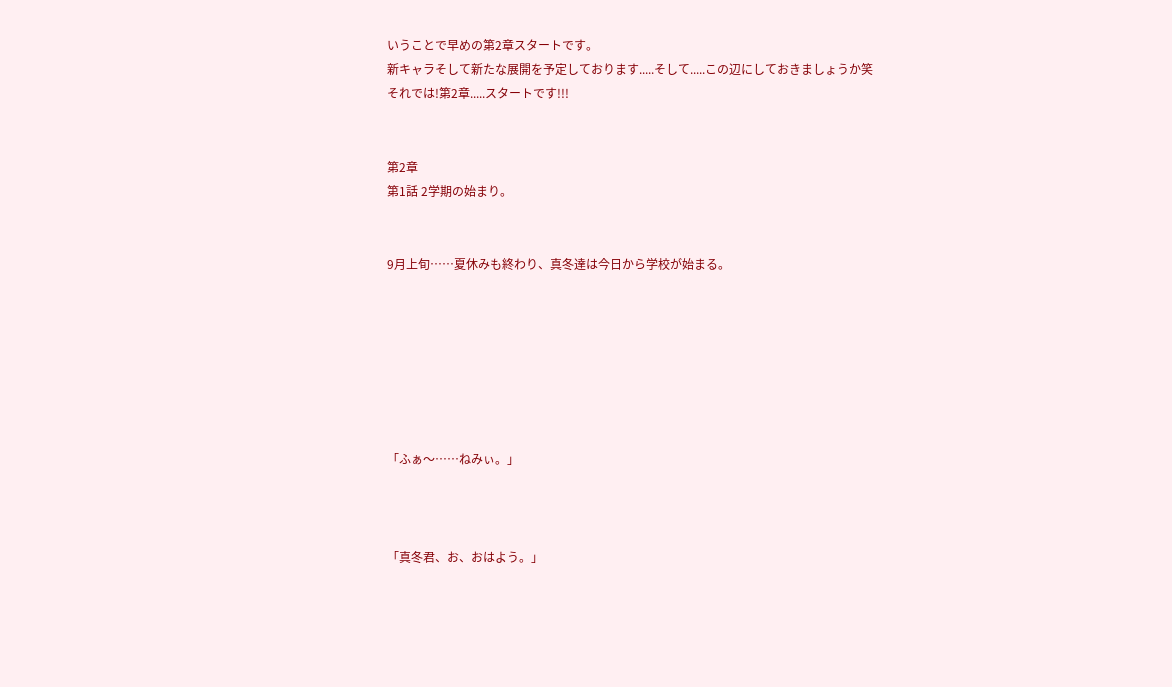いうことで早めの第2章スタートです。
新キャラそして新たな展開を予定しております.....そして.....この辺にしておきましょうか笑
それでは!第2章.....スタートです!!!


第2章
第1話 2学期の始まり。


9月上旬……夏休みも終わり、真冬達は今日から学校が始まる。







「ふぁ〜……ねみぃ。」



「真冬君、お、おはよう。」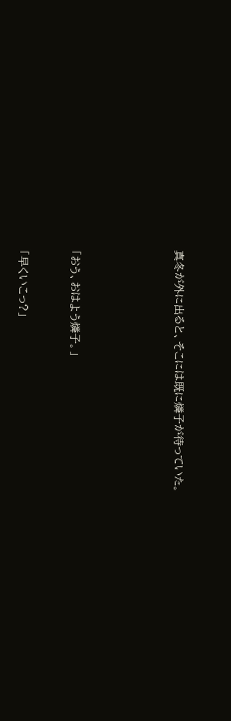真冬が外に出ると、そこには既に燐子が待っていた。







「おう、おはよう燐子。」



「早くいこっ?」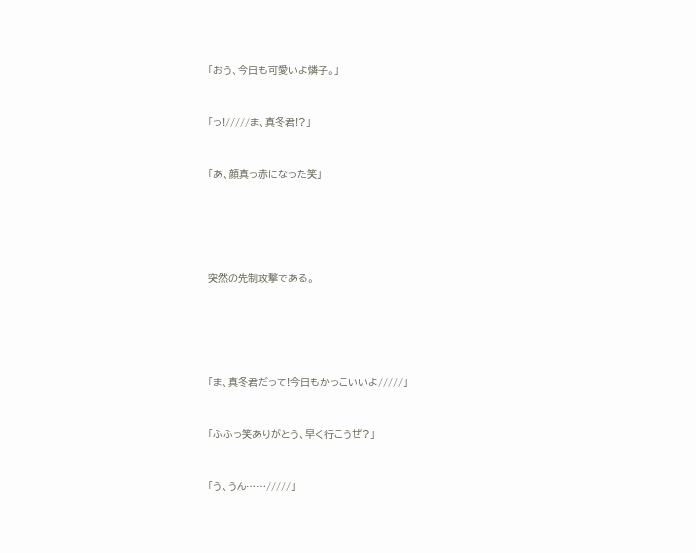「おう、今日も可愛いよ燐子。」



「っ!/////ま、真冬君!?」



「あ、顔真っ赤になった笑」







突然の先制攻撃である。







「ま、真冬君だって!今日もかっこいいよ/////」



「ふふっ笑ありがとう、早く行こうぜ?」



「う、うん……/////」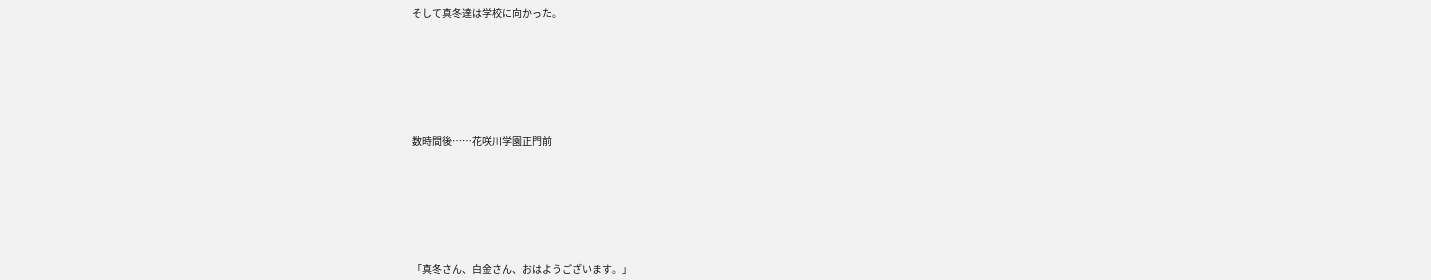そして真冬達は学校に向かった。







数時間後……花咲川学園正門前







「真冬さん、白金さん、おはようございます。」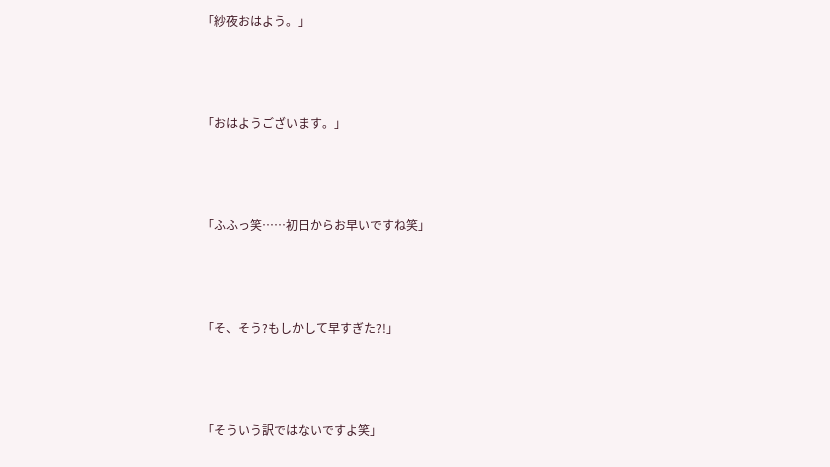「紗夜おはよう。」



「おはようございます。」



「ふふっ笑……初日からお早いですね笑」



「そ、そう?もしかして早すぎた?!」



「そういう訳ではないですよ笑」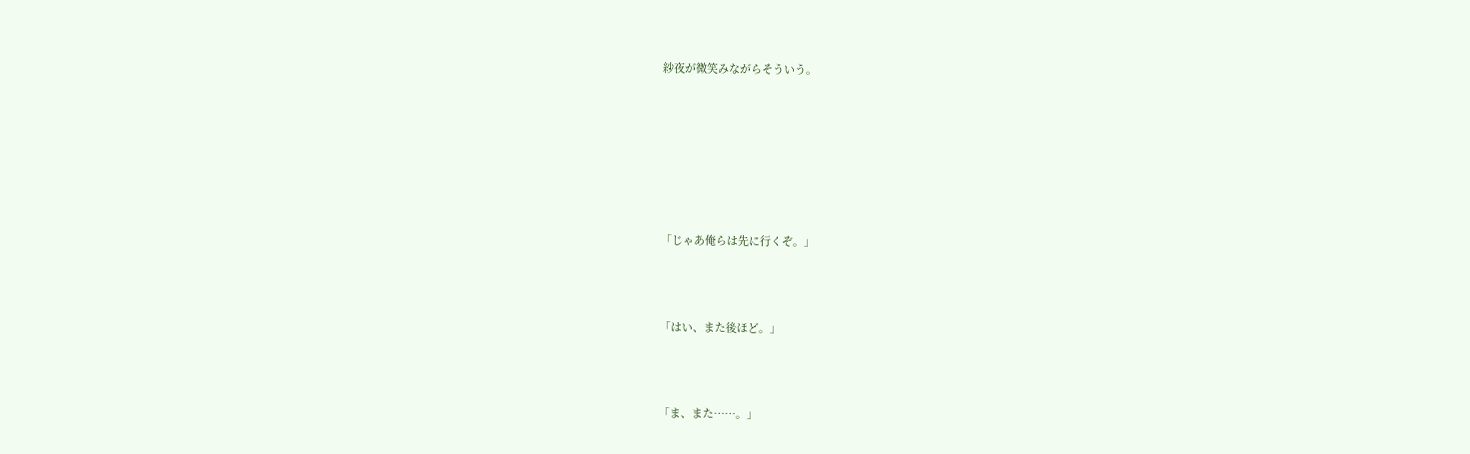紗夜が微笑みながらそういう。







「じゃあ俺らは先に行くぞ。」



「はい、また後ほど。」



「ま、また……。」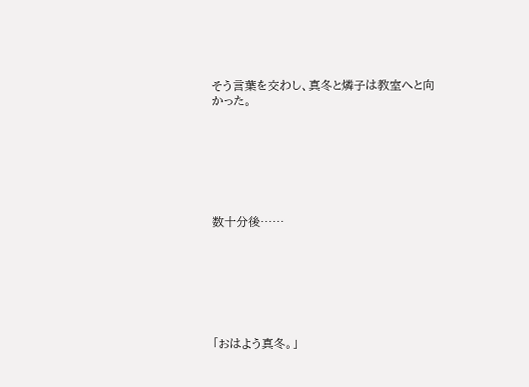そう言葉を交わし、真冬と燐子は教室へと向かった。







数十分後……







「おはよう真冬。」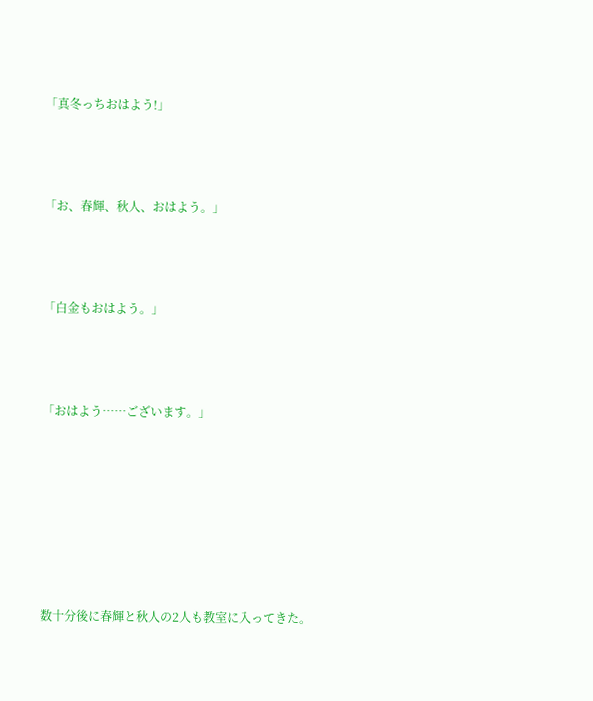「真冬っちおはよう!」



「お、春輝、秋人、おはよう。」



「白金もおはよう。」



「おはよう……ございます。」







数十分後に春輝と秋人の2人も教室に入ってきた。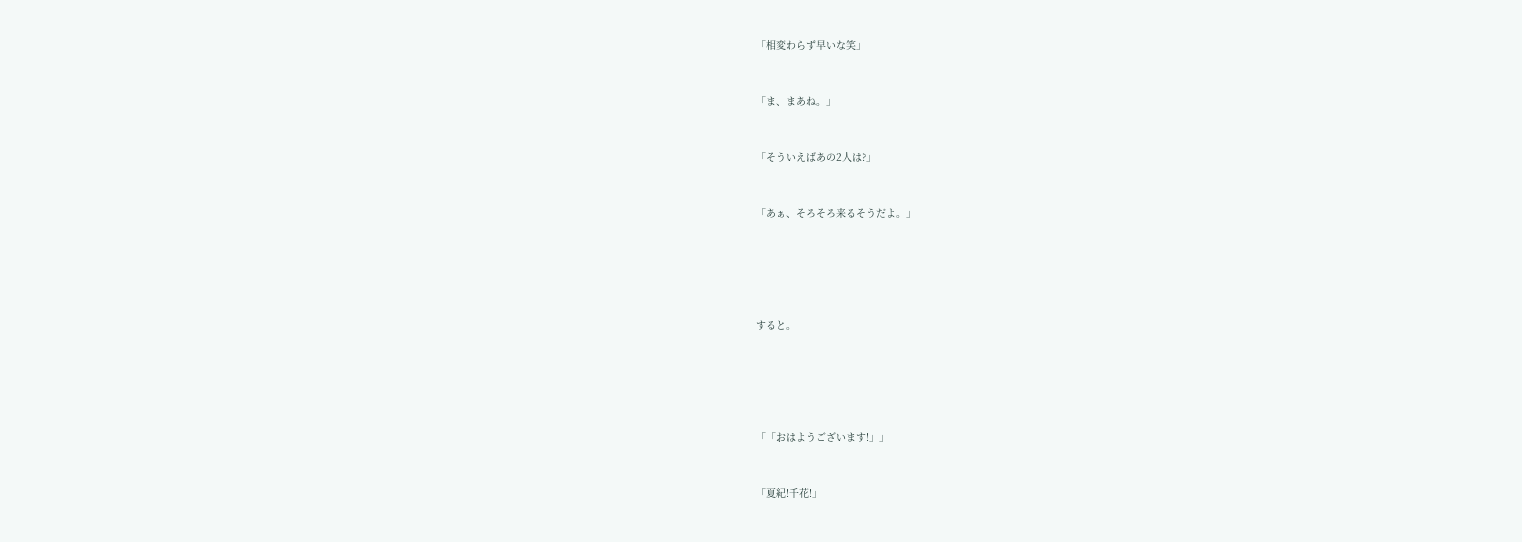「相変わらず早いな笑」



「ま、まあね。」



「そういえばあの2人は?」



「あぁ、そろそろ来るそうだよ。」







すると。







「「おはようございます!」」



「夏紀!千花!」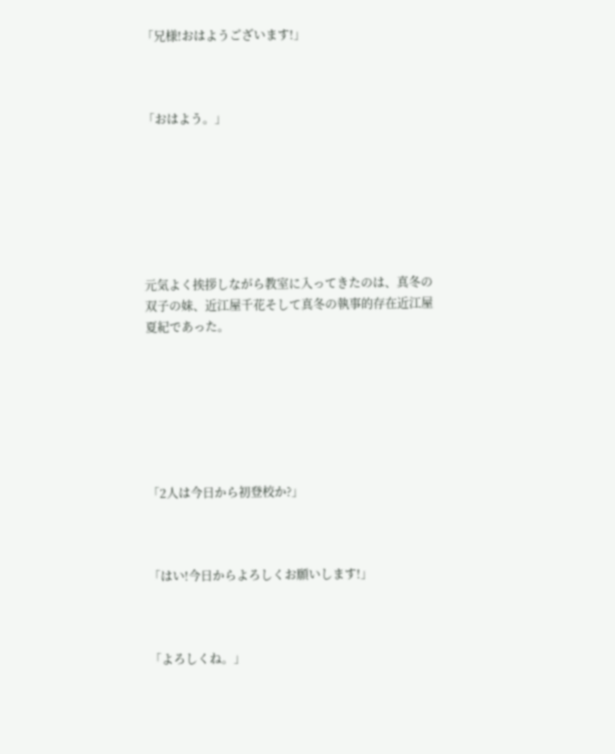「兄様!おはようございます!」



「おはよう。」







元気よく挨拶しながら教室に入ってきたのは、真冬の双子の妹、近江屋千花そして真冬の執事的存在近江屋夏紀であった。







「2人は今日から初登校か?」



「はい!今日からよろしくお願いします!」



「よろしくね。」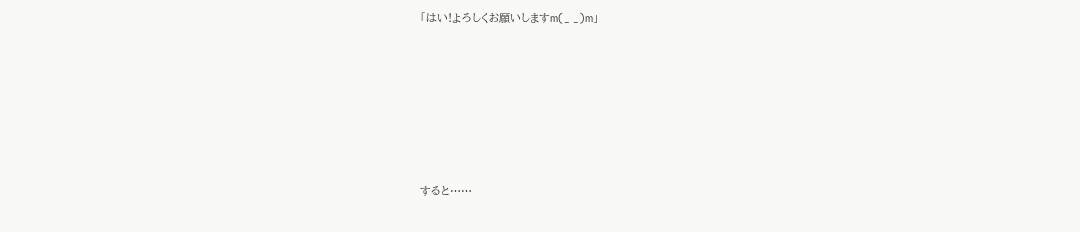「はい!よろしくお願いしますm(_ _)m」







すると……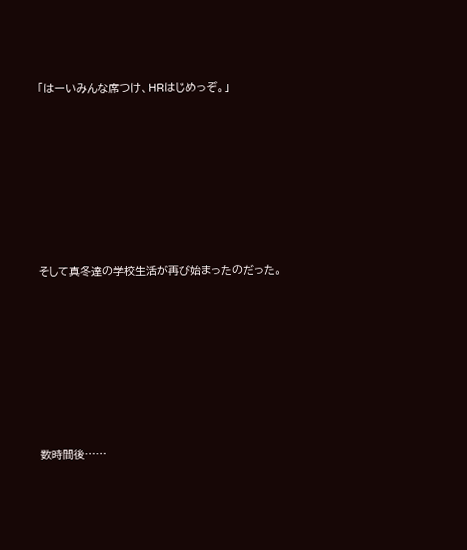「はーいみんな席つけ、HRはじめっぞ。」







そして真冬達の学校生活が再び始まったのだった。







数時間後……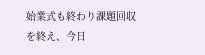始業式も終わり課題回収を終え、今日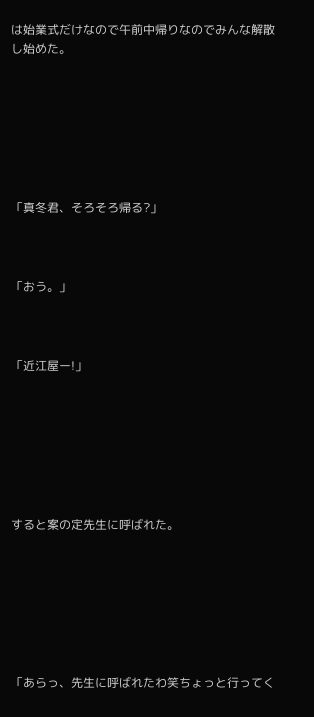は始業式だけなので午前中帰りなのでみんな解散し始めた。







「真冬君、そろそろ帰る?」



「おう。」



「近江屋ー!」







すると案の定先生に呼ばれた。







「あらっ、先生に呼ばれたわ笑ちょっと行ってく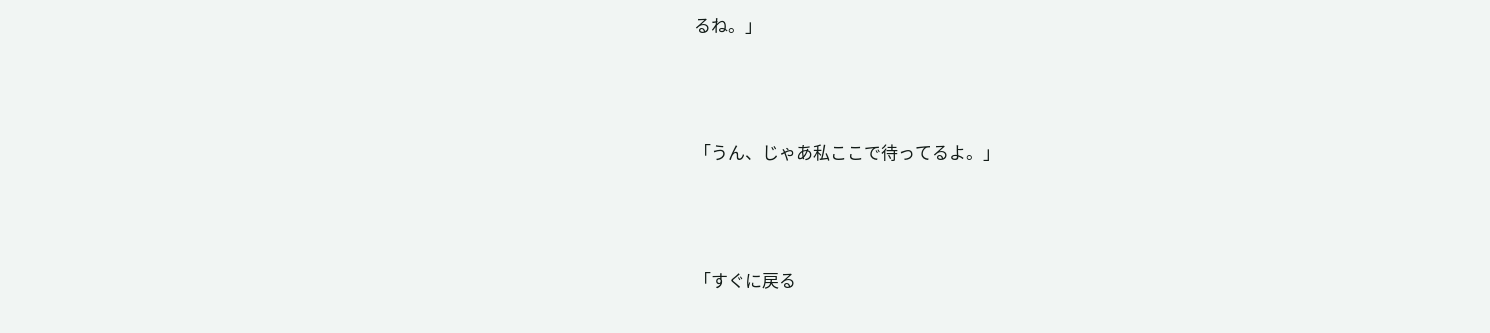るね。」



「うん、じゃあ私ここで待ってるよ。」



「すぐに戻る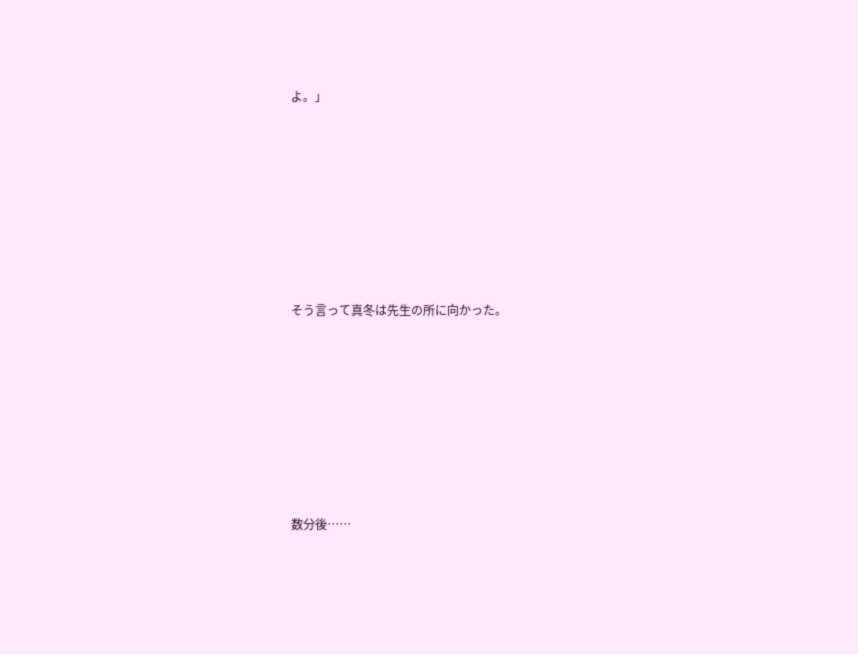よ。」







そう言って真冬は先生の所に向かった。







数分後……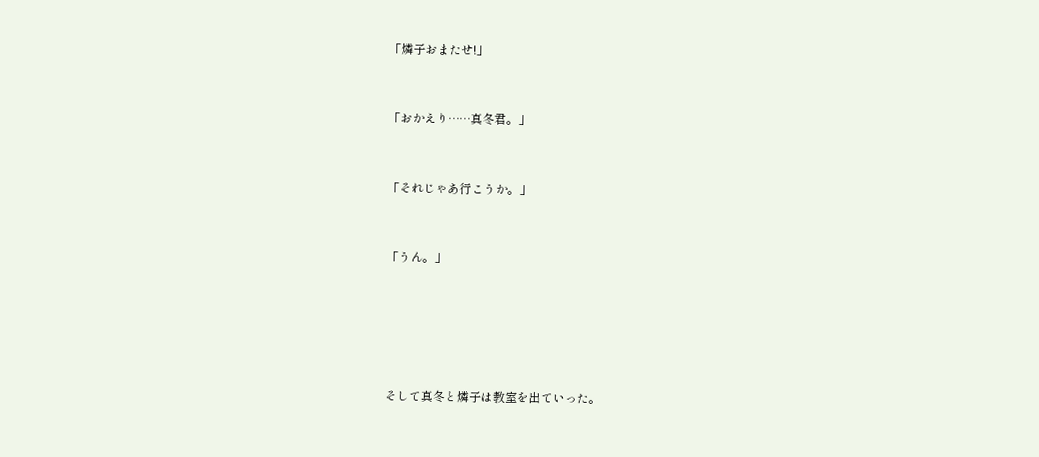「燐子おまたせ!」



「おかえり……真冬君。」



「それじゃあ行こうか。」



「うん。」







そして真冬と燐子は教室を出ていった。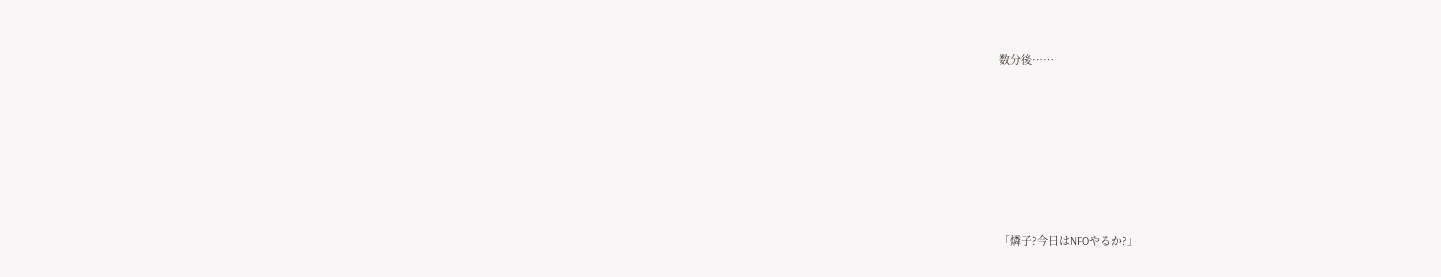数分後……







「燐子?今日はNFOやるか?」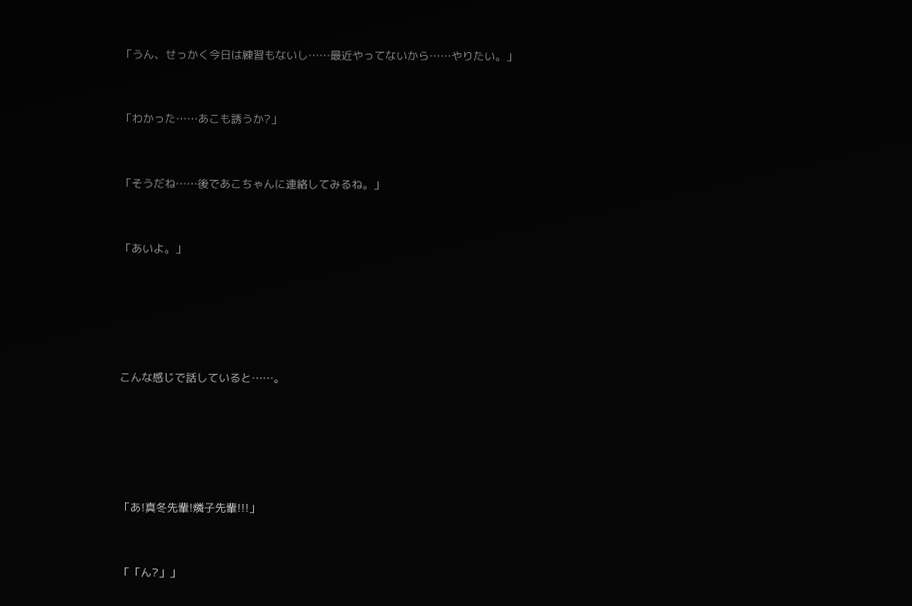「うん、せっかく今日は練習もないし……最近やってないから……やりたい。」



「わかった……あこも誘うか?」



「そうだね……後であこちゃんに連絡してみるね。」



「あいよ。」







こんな感じで話していると……。







「あ!真冬先輩!燐子先輩!!!」



「「ん?」」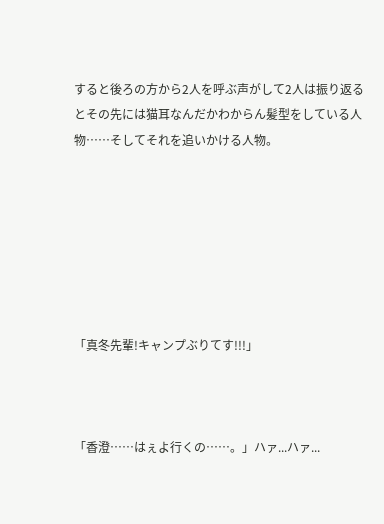すると後ろの方から2人を呼ぶ声がして2人は振り返るとその先には猫耳なんだかわからん髪型をしている人物……そしてそれを追いかける人物。







「真冬先輩!キャンプぶりてす!!!」



「香澄……はぇよ行くの……。」ハァ...ハァ...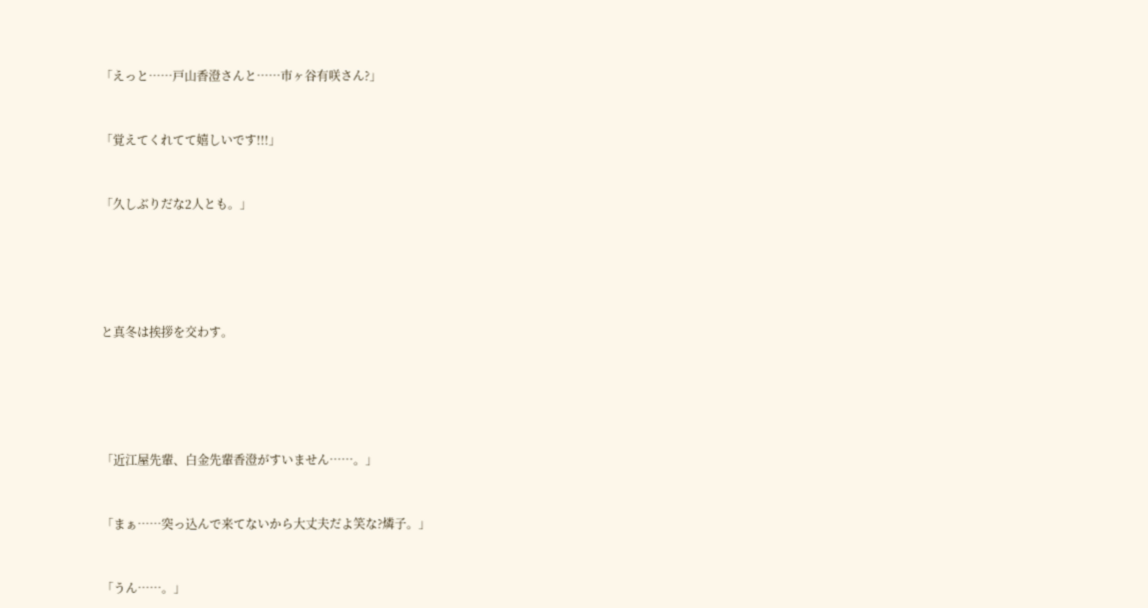「えっと……戸山香澄さんと……市ヶ谷有咲さん?」



「覚えてくれてて嬉しいです!!!」



「久しぶりだな2人とも。」







と真冬は挨拶を交わす。







「近江屋先輩、白金先輩香澄がすいません……。」



「まぁ……突っ込んで来てないから大丈夫だよ笑な?燐子。」



「うん……。」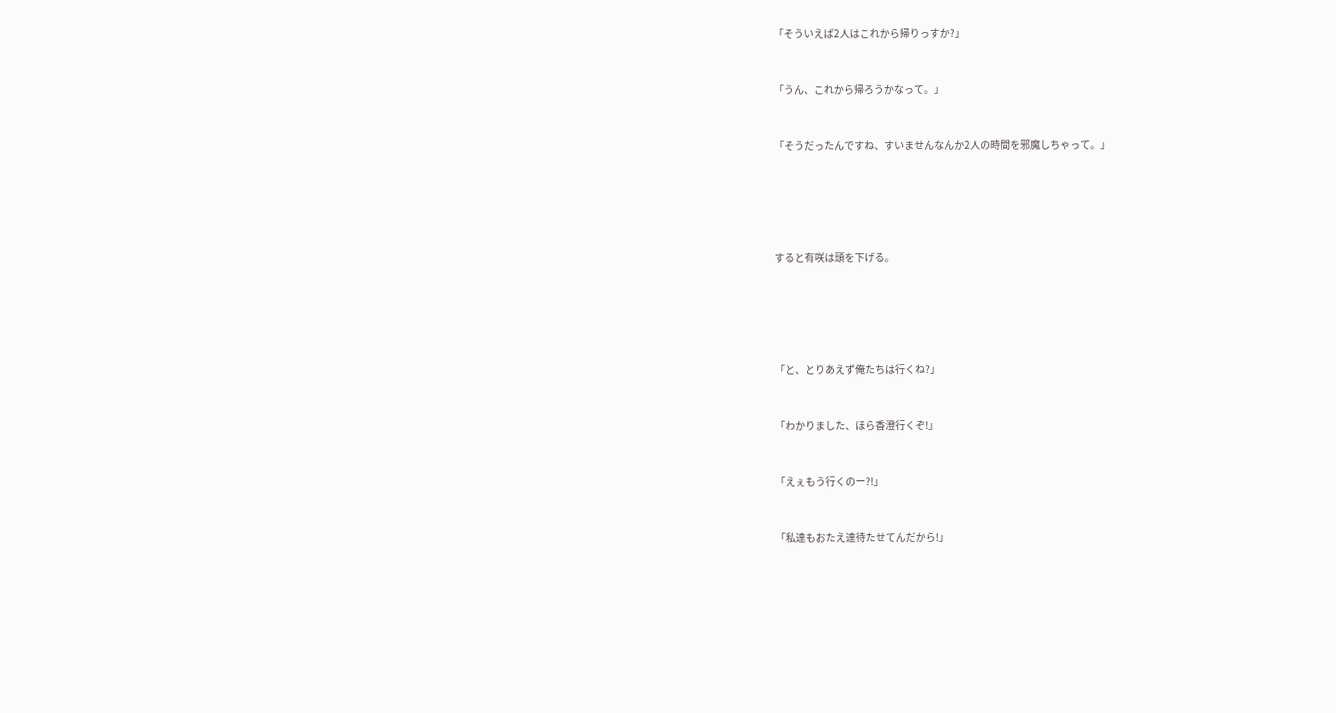「そういえば2人はこれから帰りっすか?」



「うん、これから帰ろうかなって。」



「そうだったんですね、すいませんなんか2人の時間を邪魔しちゃって。」







すると有咲は頭を下げる。







「と、とりあえず俺たちは行くね?」



「わかりました、ほら香澄行くぞ!」



「えぇもう行くのー?!」



「私達もおたえ達待たせてんだから!」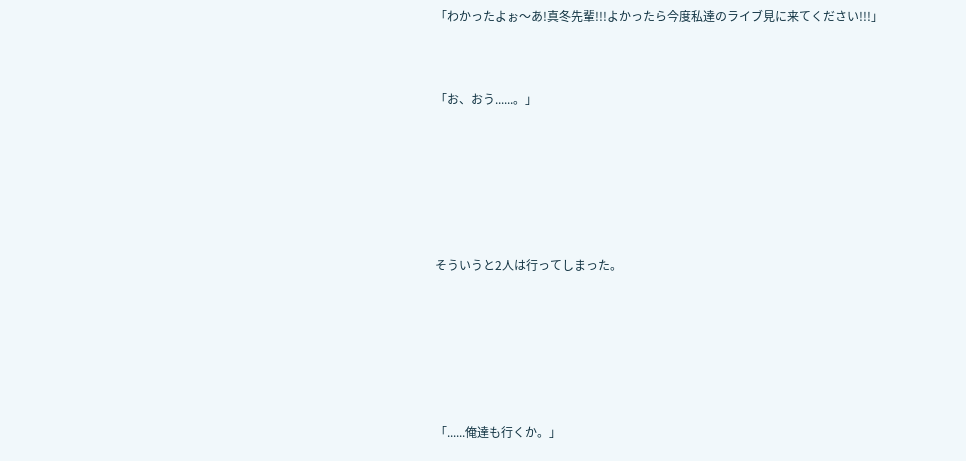「わかったよぉ〜あ!真冬先輩!!!よかったら今度私達のライブ見に来てください!!!」



「お、おう......。」







そういうと2人は行ってしまった。







「......俺達も行くか。」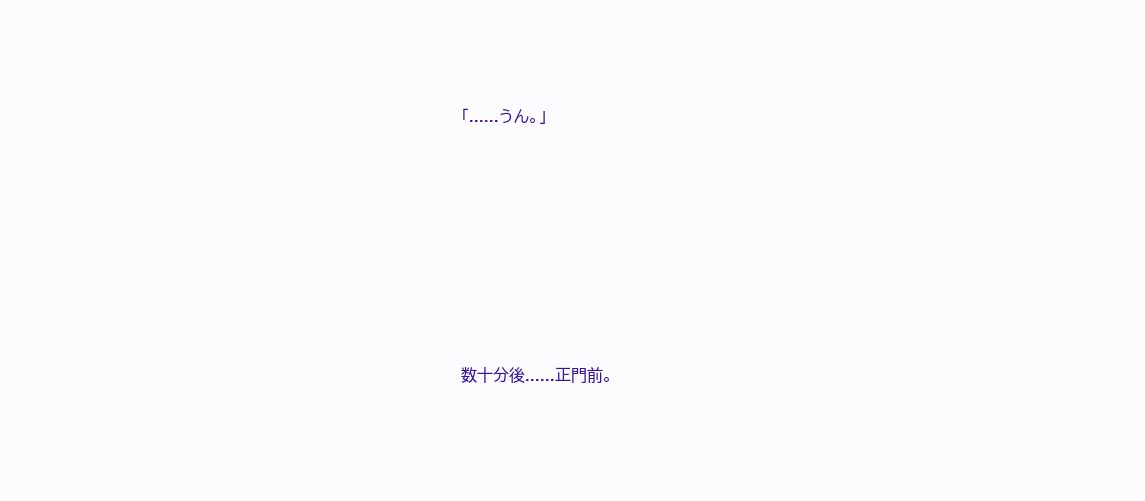「......うん。」







数十分後......正門前。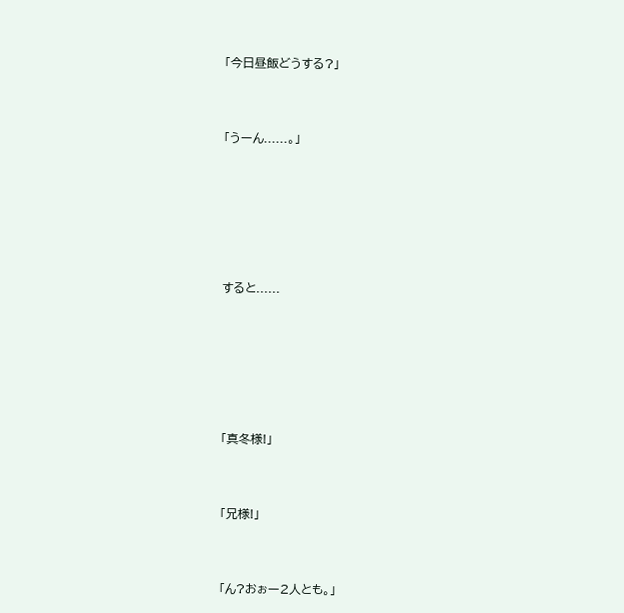「今日昼飯どうする?」



「うーん......。」







すると......







「真冬様!」



「兄様!」



「ん?おぉー2人とも。」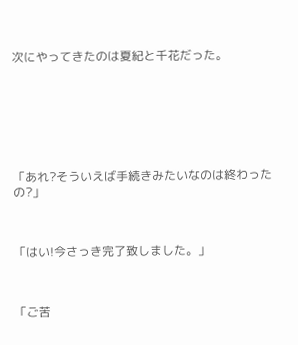次にやってきたのは夏紀と千花だった。







「あれ?そういえば手続きみたいなのは終わったの?」



「はい!今さっき完了致しました。」



「ご苦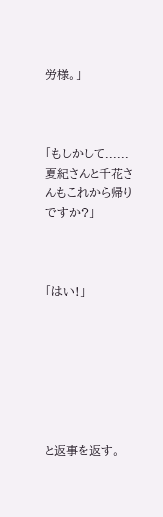労様。」



「もしかして......夏紀さんと千花さんもこれから帰りですか?」



「はい!」







と返事を返す。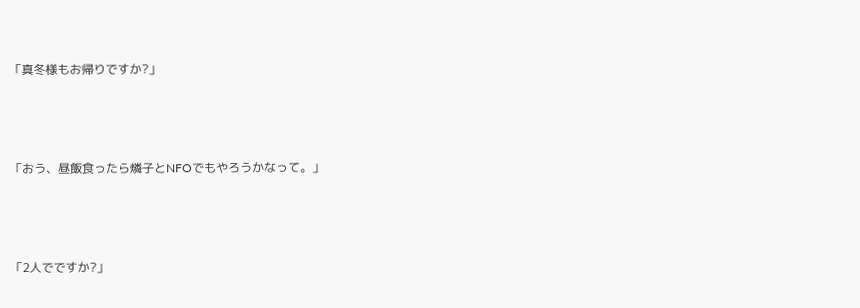「真冬様もお帰りですか?」



「おう、昼飯食ったら燐子とNFOでもやろうかなって。」



「2人でですか?」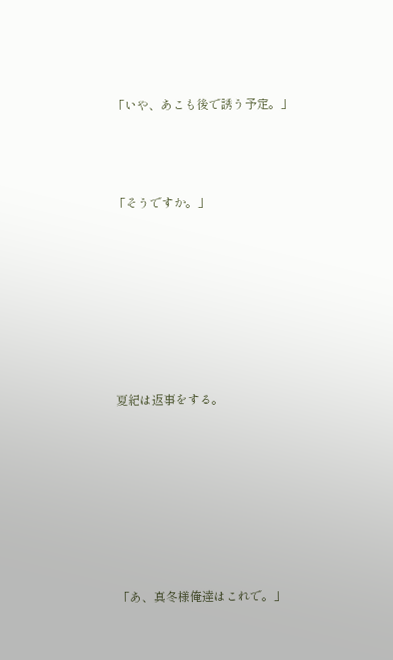「いや、あこも後で誘う予定。」



「そうですか。」







夏紀は返事をする。







「あ、真冬様俺達はこれで。」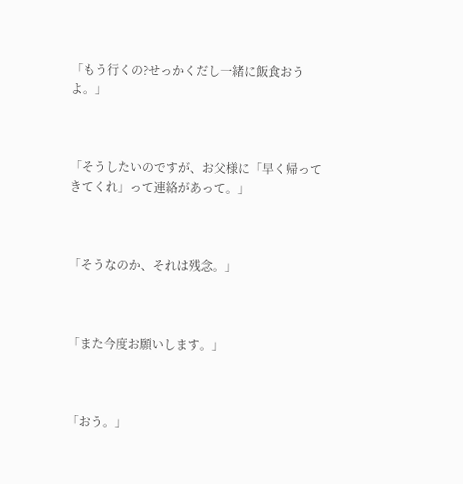「もう行くの?せっかくだし一緒に飯食おうよ。」



「そうしたいのですが、お父様に「早く帰ってきてくれ」って連絡があって。」



「そうなのか、それは残念。」



「また今度お願いします。」



「おう。」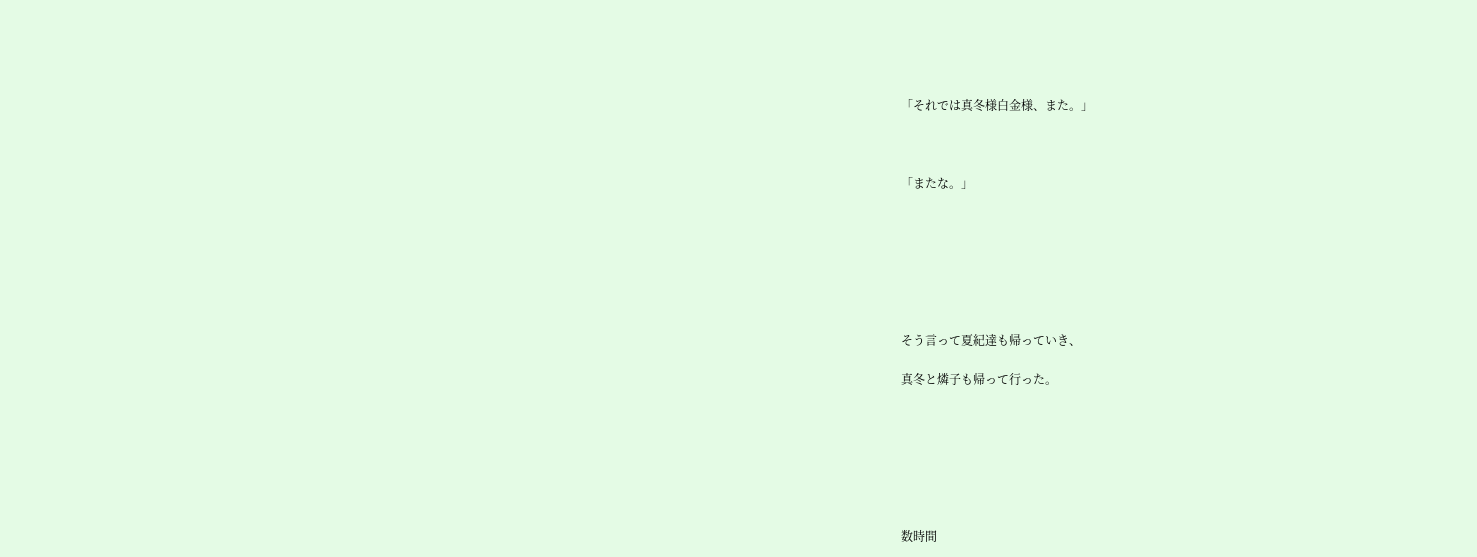「それでは真冬様白金様、また。」



「またな。」







そう言って夏紀達も帰っていき、

真冬と燐子も帰って行った。







数時間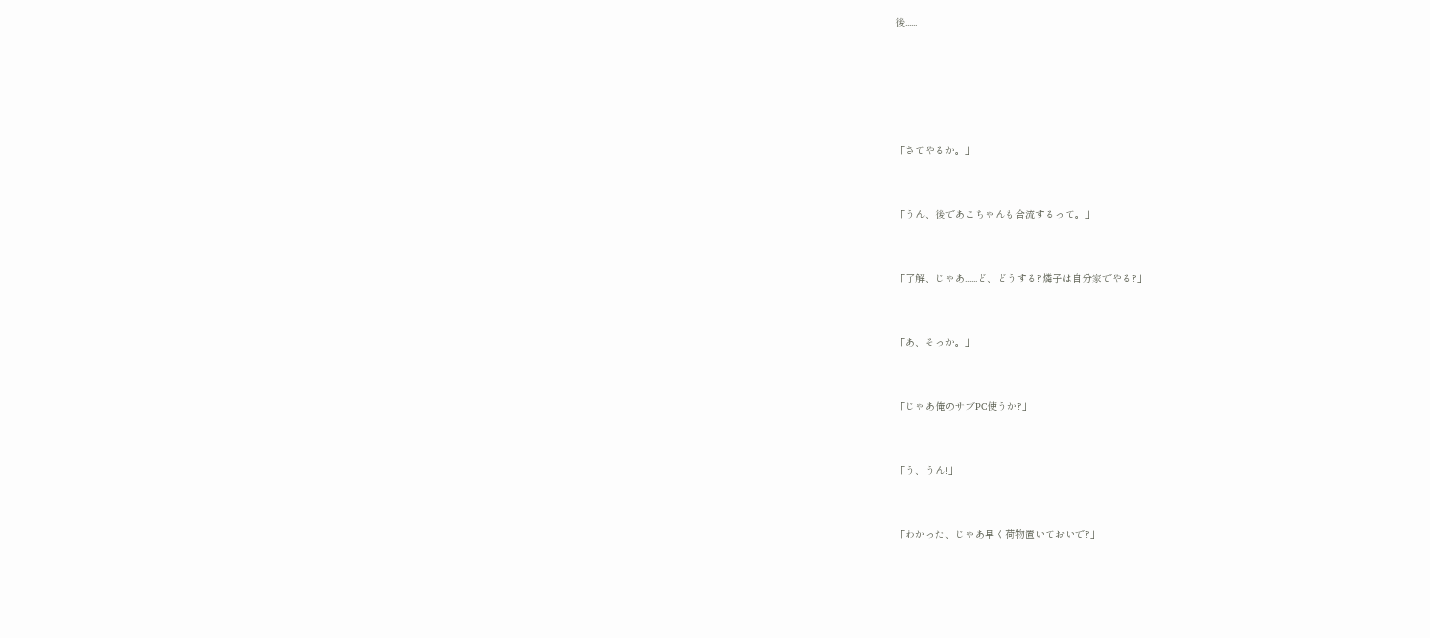後......







「さてやるか。」



「うん、後であこちゃんも合流するって。」



「了解、じゃあ......ど、どうする?燐子は自分家でやる?」



「あ、そっか。」



「じゃあ俺のサブPC使うか?」



「う、うん!」



「わかった、じゃあ早く荷物置いておいで?」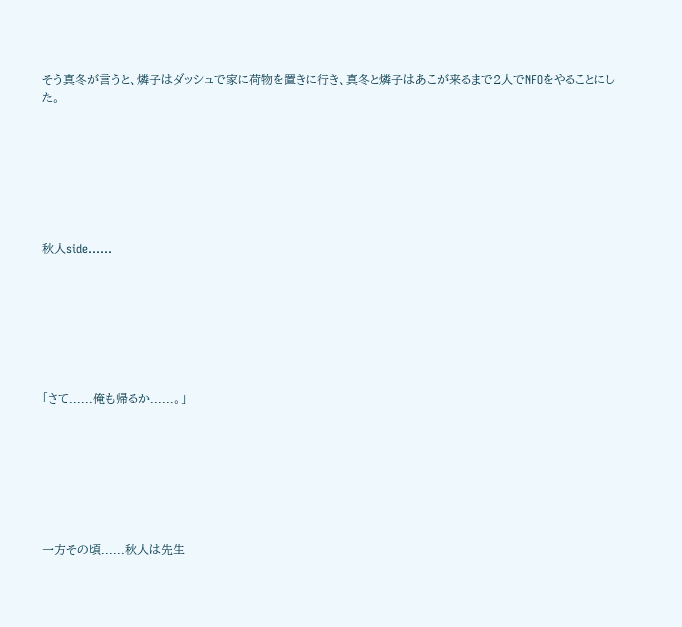そう真冬が言うと、燐子はダッシュで家に荷物を置きに行き、真冬と燐子はあこが来るまで2人でNFOをやることにした。







秋人side......







「さて......俺も帰るか......。」







一方その頃......秋人は先生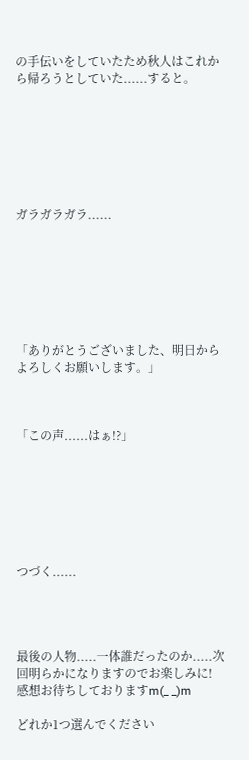の手伝いをしていたため秋人はこれから帰ろうとしていた......すると。







ガラガラガラ......







「ありがとうございました、明日からよろしくお願いします。」



「この声......はぁ!?」







つづく......




最後の人物.....一体誰だったのか.....次回明らかになりますのでお楽しみに!
感想お待ちしておりますm(_ _)m

どれか1つ選んでください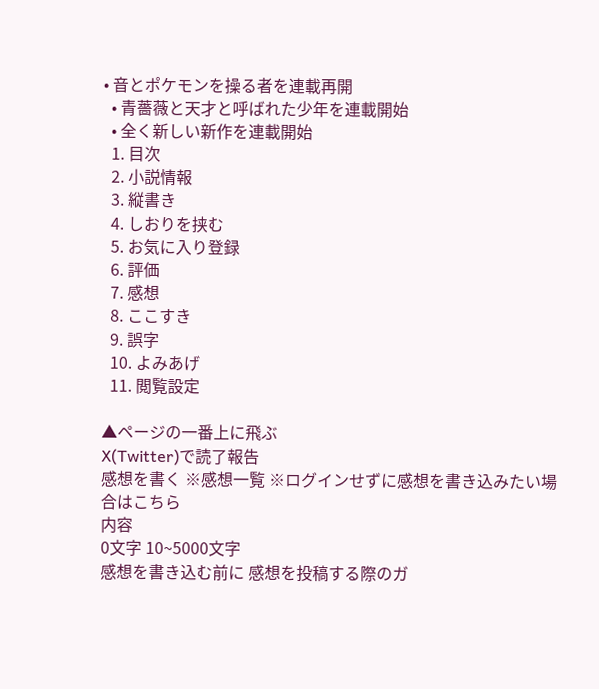• 音とポケモンを操る者を連載再開
  • 青薔薇と天才と呼ばれた少年を連載開始
  • 全く新しい新作を連載開始
  1. 目次
  2. 小説情報
  3. 縦書き
  4. しおりを挟む
  5. お気に入り登録
  6. 評価
  7. 感想
  8. ここすき
  9. 誤字
  10. よみあげ
  11. 閲覧設定

▲ページの一番上に飛ぶ
X(Twitter)で読了報告
感想を書く ※感想一覧 ※ログインせずに感想を書き込みたい場合はこちら
内容
0文字 10~5000文字
感想を書き込む前に 感想を投稿する際のガ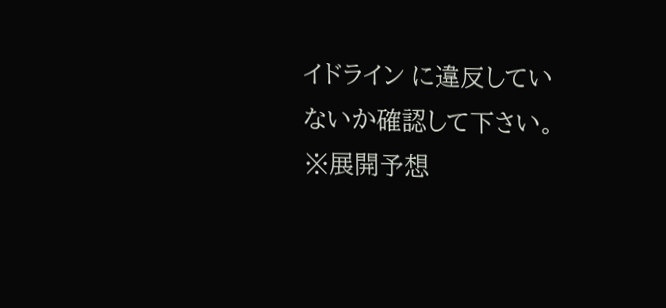イドライン に違反していないか確認して下さい。
※展開予想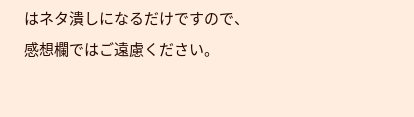はネタ潰しになるだけですので、感想欄ではご遠慮ください。